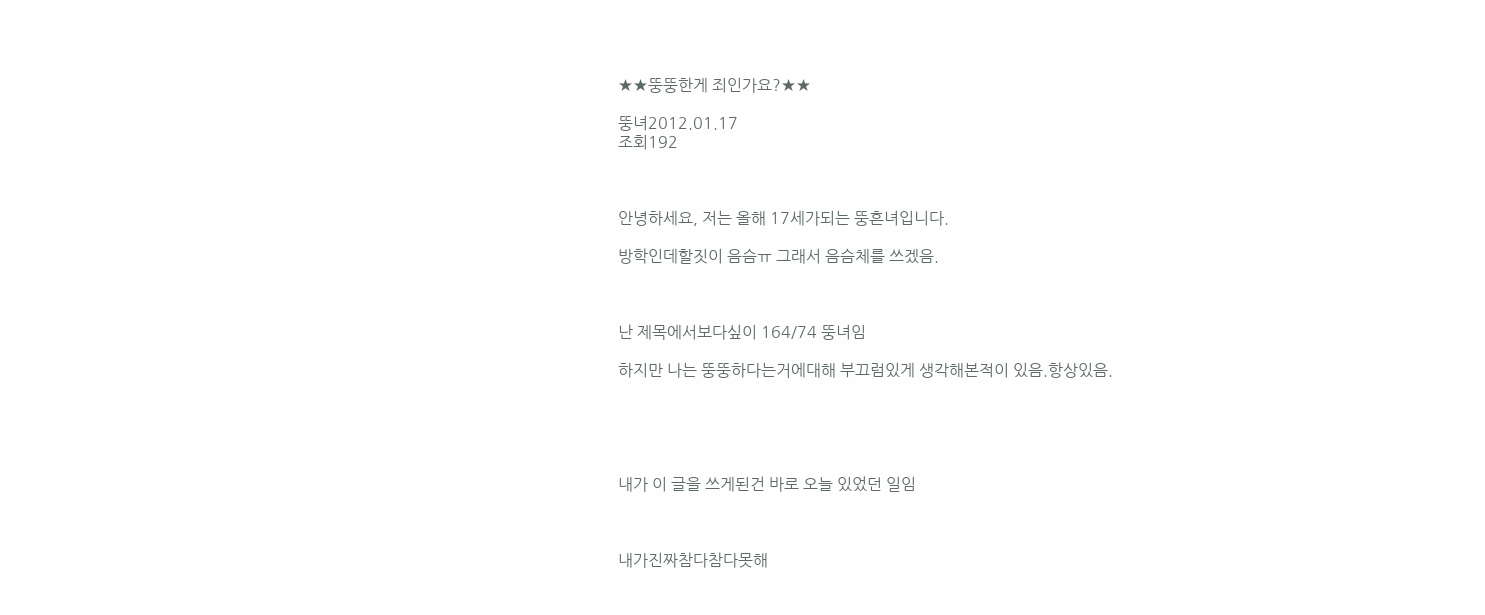★★뚱뚱한게 죄인가요?★★

뚱녀2012.01.17
조회192



안녕하세요, 저는 올해 17세가되는 뚱흔녀입니다.

방학인데할짓이 음슴ㅠ 그래서 음슴체를 쓰겠음.



난 제목에서보다싶이 164/74 뚱녀임

하지만 나는 뚱뚱하다는거에대해 부끄럼있게 생각해본적이 있음.항상있음.





내가 이 글을 쓰게된건 바로 오늘 있었던 일임



내가진짜참다참다못해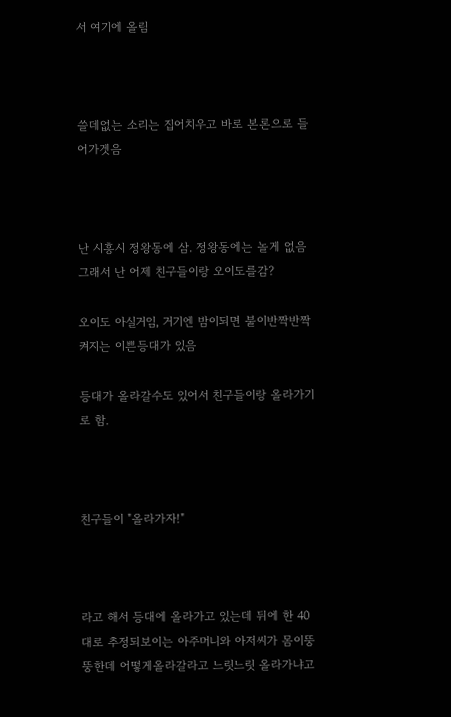서 여기에 올림



쓸데없는 소리는 집어치우고 바로 본론으로 들어가겟음



난 시흥시 정왕동에 삼. 정왕동에는 놀게 없음 그래서 난 어제 친구들이랑 오이도를감?

오이도 아실거임, 거기엔 밤이되면 불이반짝반짝켜지는 이쁜등대가 있음

등대가 올라갈수도 있어서 친구들이랑 올라가기로 함.



친구들이 "올라가자!"



라고 해서 등대에 올라가고 있는데 뒤에 한 40대로 추정되보이는 아주머니와 아저씨가 몸이뚱뚱한데 어떻게올라갈라고 느릿느릿 올라가냐고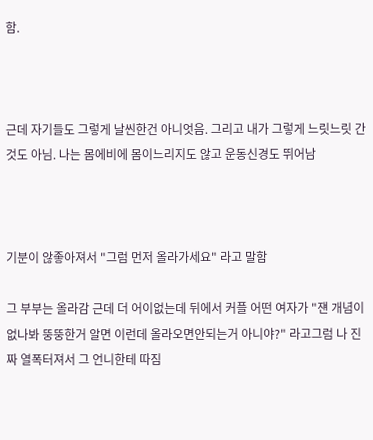함.



근데 자기들도 그렇게 날씬한건 아니엇음. 그리고 내가 그렇게 느릿느릿 간것도 아님. 나는 몸에비에 몸이느리지도 않고 운동신경도 뛰어남



기분이 않좋아져서 "그럼 먼저 올라가세요" 라고 말함

그 부부는 올라감 근데 더 어이없는데 뒤에서 커플 어떤 여자가 "쟨 개념이 없나봐 뚱뚱한거 알면 이런데 올라오면안되는거 아니야?" 라고그럼 나 진짜 열폭터져서 그 언니한테 따짐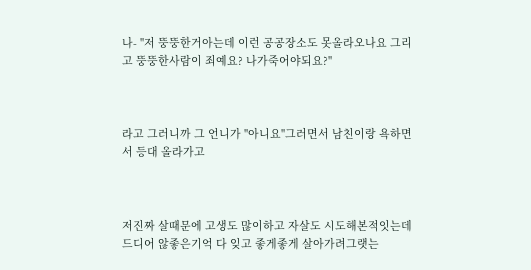나- "저 뚱뚱한거아는데 이런 공공장소도 못올라오나요 그리고 뚱뚱한사람이 죄예요? 나가죽어야되요?"



라고 그러니까 그 언니가 "아니요"그러면서 남친이랑 욕하면서 등대 올라가고



저진짜 살때문에 고생도 많이하고 자살도 시도해본적잇는데 드디어 않좋은기억 다 잊고 좋게좋게 살아가려그랫는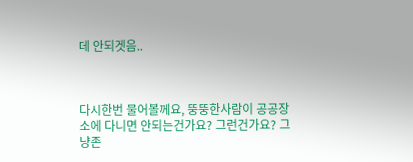데 안되겟음..



다시한번 물어볼께요, 뚱뚱한사람이 공공장소에 다니면 안되는건가요? 그런건가요? 그냥존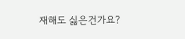재해도 싫은건가요?